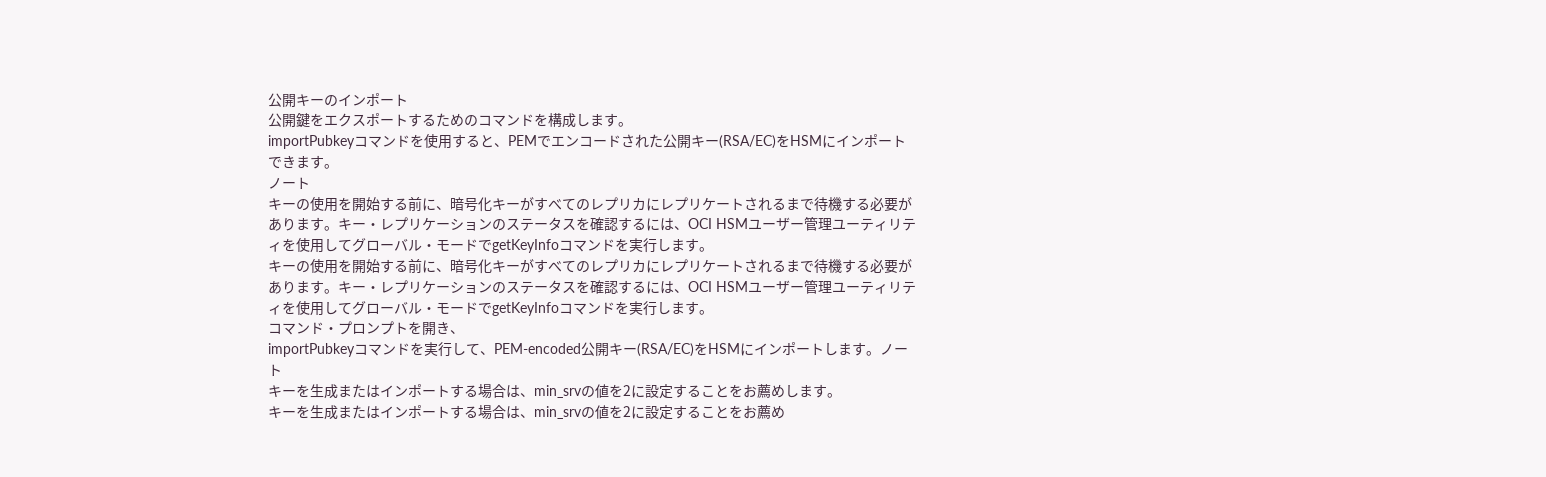公開キーのインポート
公開鍵をエクスポートするためのコマンドを構成します。
importPubkeyコマンドを使用すると、PEMでエンコードされた公開キー(RSA/EC)をHSMにインポートできます。
ノート
キーの使用を開始する前に、暗号化キーがすべてのレプリカにレプリケートされるまで待機する必要があります。キー・レプリケーションのステータスを確認するには、OCI HSMユーザー管理ユーティリティを使用してグローバル・モードでgetKeyInfoコマンドを実行します。
キーの使用を開始する前に、暗号化キーがすべてのレプリカにレプリケートされるまで待機する必要があります。キー・レプリケーションのステータスを確認するには、OCI HSMユーザー管理ユーティリティを使用してグローバル・モードでgetKeyInfoコマンドを実行します。
コマンド・プロンプトを開き、
importPubkeyコマンドを実行して、PEM-encoded公開キー(RSA/EC)をHSMにインポートします。ノート
キーを生成またはインポートする場合は、min_srvの値を2に設定することをお薦めします。
キーを生成またはインポートする場合は、min_srvの値を2に設定することをお薦め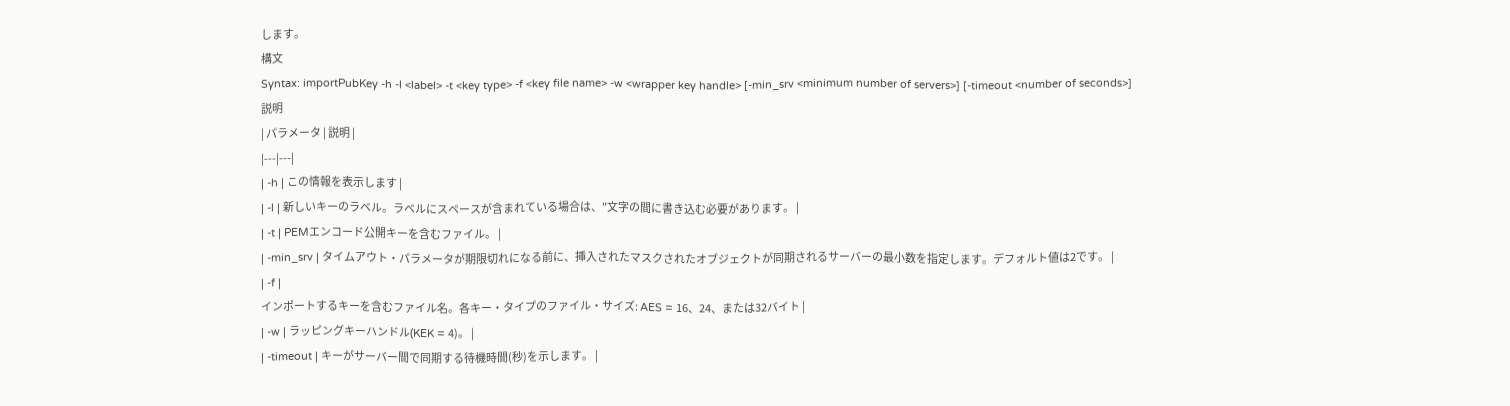します。
構文
Syntax: importPubKey -h -l <label> -t <key type> -f <key file name> -w <wrapper key handle> [-min_srv <minimum number of servers>] [-timeout <number of seconds>]
説明
| パラメータ | 説明 |
|---|---|
| -h | この情報を表示します |
| -l | 新しいキーのラベル。ラベルにスペースが含まれている場合は、"文字の間に書き込む必要があります。 |
| -t | PEMエンコード公開キーを含むファイル。 |
| -min_srv | タイムアウト・パラメータが期限切れになる前に、挿入されたマスクされたオブジェクトが同期されるサーバーの最小数を指定します。デフォルト値は2です。 |
| -f |
インポートするキーを含むファイル名。各キー・タイプのファイル・サイズ: AES = 16、24、または32バイト |
| -w | ラッピングキーハンドル(KEK = 4)。 |
| -timeout | キーがサーバー間で同期する待機時間(秒)を示します。 |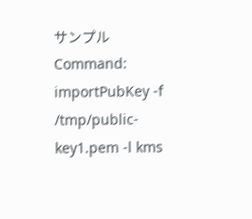サンプル
Command: importPubKey -f /tmp/public-key1.pem -l kms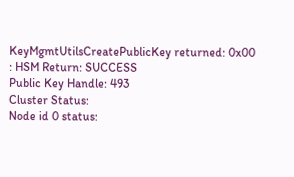KeyMgmtUtilsCreatePublicKey returned: 0x00 : HSM Return: SUCCESS
Public Key Handle: 493
Cluster Status:
Node id 0 status: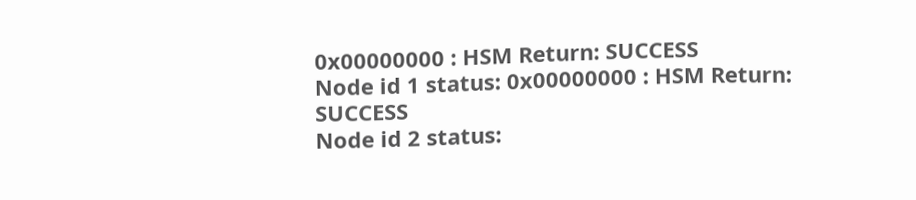0x00000000 : HSM Return: SUCCESS
Node id 1 status: 0x00000000 : HSM Return: SUCCESS
Node id 2 status: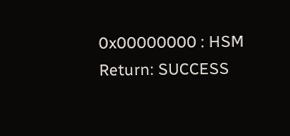0x00000000 : HSM Return: SUCCESS